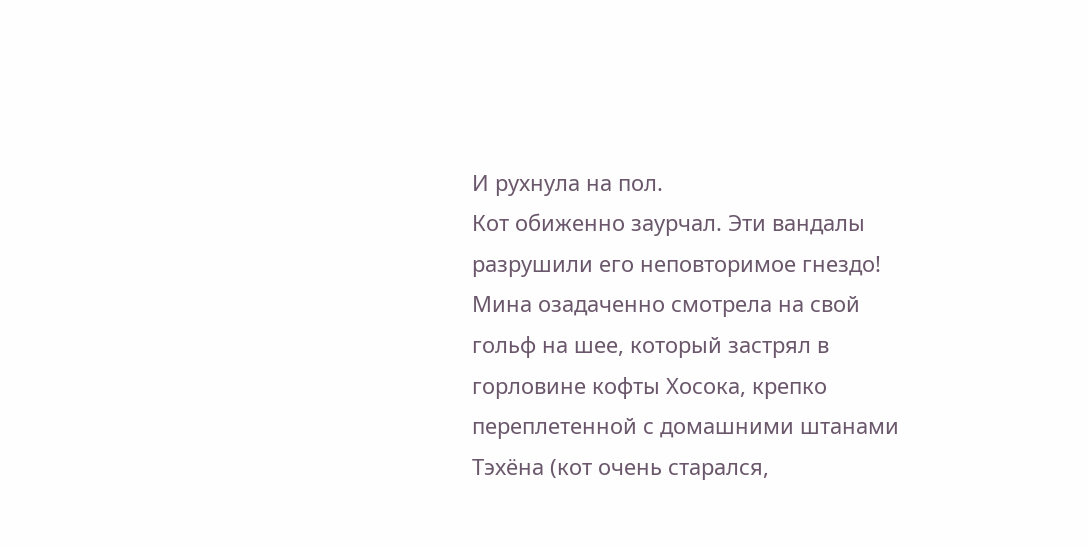И рухнула на пол.
Кот обиженно заурчал. Эти вандалы разрушили его неповторимое гнездо!
Мина озадаченно смотрела на свой гольф на шее, который застрял в горловине кофты Хосока, крепко переплетенной с домашними штанами Тэхёна (кот очень старался,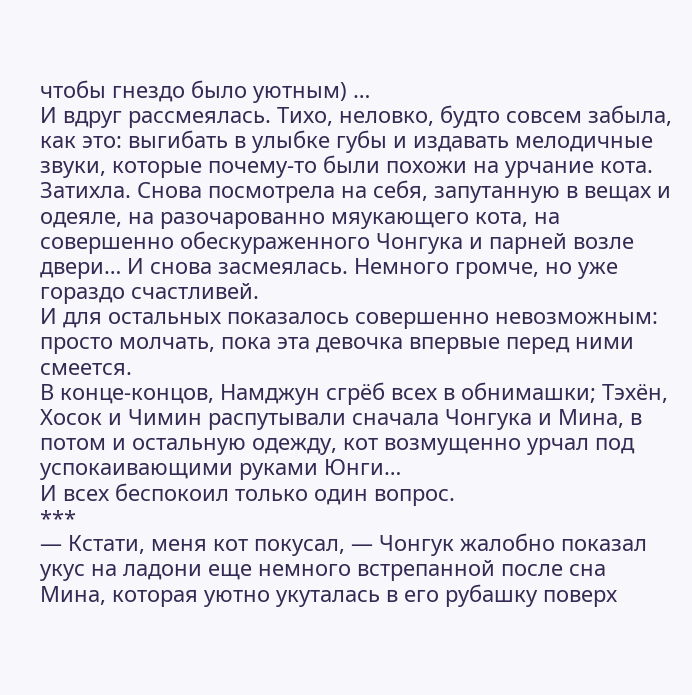чтобы гнездо было уютным) …
И вдруг рассмеялась. Тихо, неловко, будто совсем забыла, как это: выгибать в улыбке губы и издавать мелодичные звуки, которые почему-то были похожи на урчание кота. Затихла. Снова посмотрела на себя, запутанную в вещах и одеяле, на разочарованно мяукающего кота, на совершенно обескураженного Чонгука и парней возле двери… И снова засмеялась. Немного громче, но уже гораздо счастливей.
И для остальных показалось совершенно невозможным: просто молчать, пока эта девочка впервые перед ними смеется.
В конце-концов, Намджун сгрёб всех в обнимашки; Тэхён, Хосок и Чимин распутывали сначала Чонгука и Мина, в потом и остальную одежду, кот возмущенно урчал под успокаивающими руками Юнги…
И всех беспокоил только один вопрос.
***
— Кстати, меня кот покусал, — Чонгук жалобно показал укус на ладони еще немного встрепанной после сна Мина, которая уютно укуталась в его рубашку поверх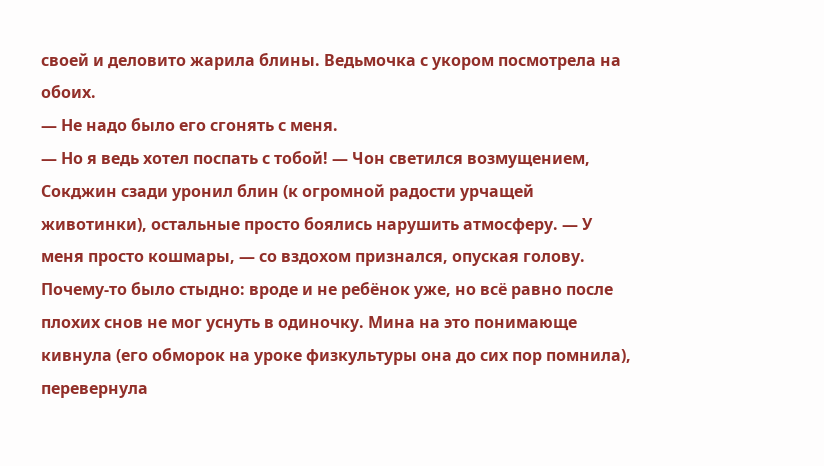своей и деловито жарила блины. Ведьмочка с укором посмотрела на обоих.
— Не надо было его сгонять с меня.
— Но я ведь хотел поспать с тобой! — Чон светился возмущением, Сокджин сзади уронил блин (к огромной радости урчащей животинки), остальные просто боялись нарушить атмосферу. — У меня просто кошмары, — со вздохом признался, опуская голову. Почему-то было стыдно: вроде и не ребёнок уже, но всё равно после плохих снов не мог уснуть в одиночку. Мина на это понимающе кивнула (его обморок на уроке физкультуры она до сих пор помнила), перевернула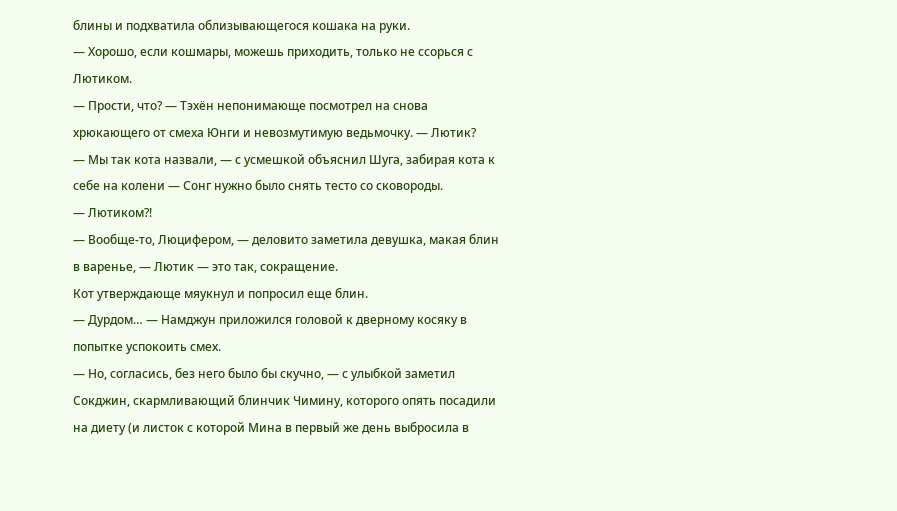блины и подхватила облизывающегося кошака на руки.
— Хорошо, если кошмары, можешь приходить, только не ссорься с Лютиком.
— Прости, что? — Тэхён непонимающе посмотрел на снова хрюкающего от смеха Юнги и невозмутимую ведьмочку. — Лютик?
— Мы так кота назвали, — с усмешкой объяснил Шуга, забирая кота к себе на колени — Сонг нужно было снять тесто со сковороды.
— Лютиком?!
— Вообще-то, Люцифером, — деловито заметила девушка, макая блин в варенье, — Лютик — это так, сокращение.
Кот утверждающе мяукнул и попросил еще блин.
— Дурдом… — Намджун приложился головой к дверному косяку в попытке успокоить смех.
— Но, согласись, без него было бы скучно, — с улыбкой заметил Сокджин, скармливающий блинчик Чимину, которого опять посадили на диету (и листок с которой Мина в первый же день выбросила в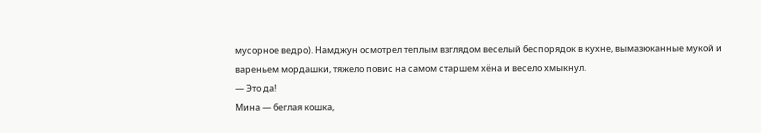мусорное ведро). Намджун осмотрел теплым взглядом веселый беспорядок в кухне, вымазюканные мукой и вареньем мордашки, тяжело повис на самом старшем хёна и весело хмыкнул.
— Это да!
Мина — беглая кошка,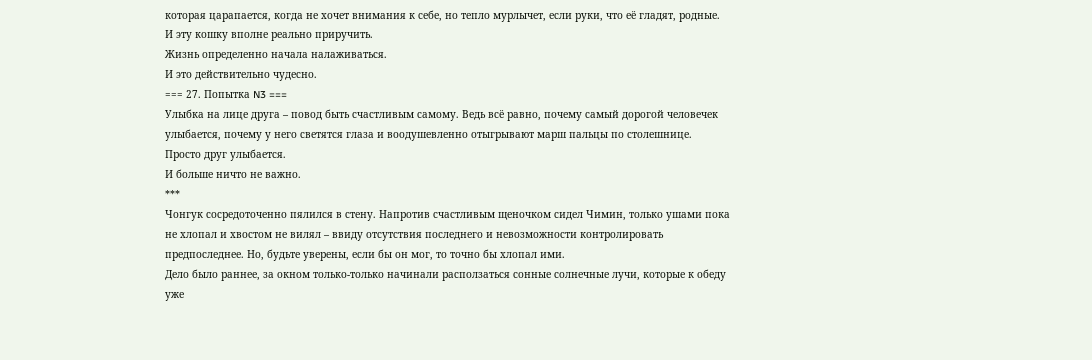которая царапается, когда не хочет внимания к себе, но тепло мурлычет, если руки, что её гладят, родные.
И эту кошку вполне реально приручить.
Жизнь определенно начала налаживаться.
И это действительно чудесно.
=== 27. Попытка N3 ===
Улыбка на лице друга – повод быть счастливым самому. Ведь всё равно, почему самый дорогой человечек улыбается, почему у него светятся глаза и воодушевленно отыгрывают марш пальцы по столешнице.
Просто друг улыбается.
И больше ничто не важно.
***
Чонгук сосредоточенно пялился в стену. Напротив счастливым щеночком сидел Чимин, только ушами пока не хлопал и хвостом не вилял – ввиду отсутствия последнего и невозможности контролировать предпоследнее. Но, будьте уверены, если бы он мог, то точно бы хлопал ими.
Дело было раннее, за окном только-только начинали расползаться сонные солнечные лучи, которые к обеду уже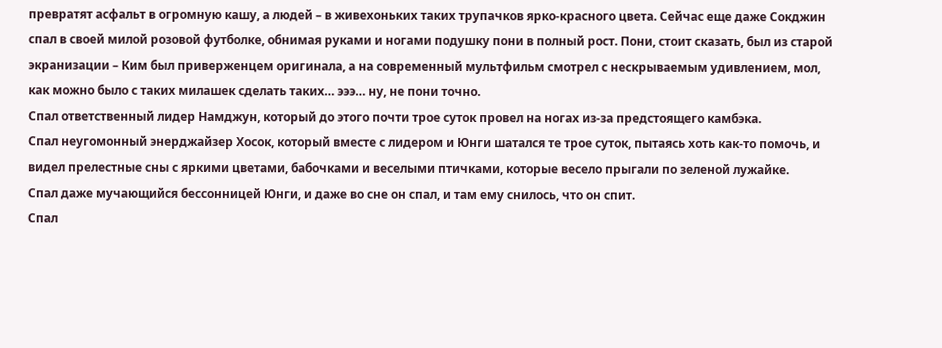превратят асфальт в огромную кашу, а людей – в живехоньких таких трупачков ярко-красного цвета. Сейчас еще даже Сокджин спал в своей милой розовой футболке, обнимая руками и ногами подушку пони в полный рост. Пони, стоит сказать, был из старой экранизации – Ким был приверженцем оригинала, а на современный мультфильм смотрел с нескрываемым удивлением, мол, как можно было с таких милашек сделать таких… эээ… ну, не пони точно.
Спал ответственный лидер Намджун, который до этого почти трое суток провел на ногах из-за предстоящего камбэка.
Спал неугомонный энерджайзер Хосок, который вместе с лидером и Юнги шатался те трое суток, пытаясь хоть как-то помочь, и видел прелестные сны с яркими цветами, бабочками и веселыми птичками, которые весело прыгали по зеленой лужайке.
Спал даже мучающийся бессонницей Юнги, и даже во сне он спал, и там ему снилось, что он спит.
Спал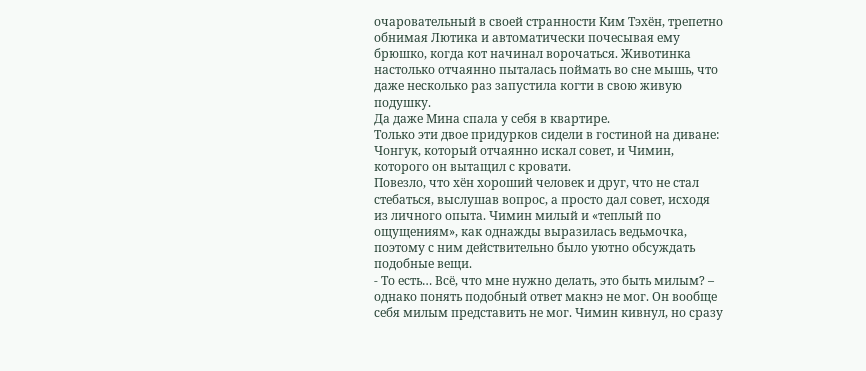очаровательный в своей странности Ким Тэхён, трепетно обнимая Лютика и автоматически почесывая ему брюшко, когда кот начинал ворочаться. Животинка настолько отчаянно пыталась поймать во сне мышь, что даже несколько раз запустила когти в свою живую подушку.
Да даже Мина спала у себя в квартире.
Только эти двое придурков сидели в гостиной на диване: Чонгук, который отчаянно искал совет, и Чимин, которого он вытащил с кровати.
Повезло, что хён хороший человек и друг, что не стал стебаться, выслушав вопрос, а просто дал совет, исходя из личного опыта. Чимин милый и «теплый по ощущениям», как однажды выразилась ведьмочка, поэтому с ним действительно было уютно обсуждать подобные вещи.
- То есть… Всё, что мне нужно делать, это быть милым? – однако понять подобный ответ макнэ не мог. Он вообще себя милым представить не мог. Чимин кивнул, но сразу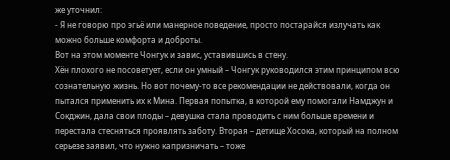же уточнил:
- Я не говорю про эгьё или манерное поведение, просто постарайся излучать как можно больше комфорта и доброты.
Вот на этом моменте Чонгук и завис, уставившись в стену.
Хён плохого не посоветует, если он умный – Чонгук руководился этим принципом всю сознательную жизнь. Но вот почему-то все рекомендации не действовали, когда он пытался применить их к Мина. Первая попытка, в которой ему помогали Намджун и Сокджин, дала свои плоды – девушка стала проводить с ним больше времени и перестала стесняться проявлять заботу. Вторая – детище Хосока, который на полном серьезе заявил, что нужно капризничать – тоже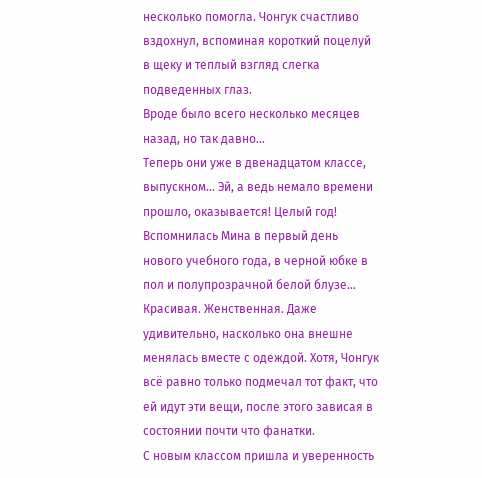несколько помогла. Чонгук счастливо вздохнул, вспоминая короткий поцелуй в щеку и теплый взгляд слегка подведенных глаз.
Вроде было всего несколько месяцев назад, но так давно…
Теперь они уже в двенадцатом классе, выпускном… Эй, а ведь немало времени прошло, оказывается! Целый год!
Вспомнилась Мина в первый день нового учебного года, в черной юбке в пол и полупрозрачной белой блузе… Красивая. Женственная. Даже удивительно, насколько она внешне менялась вместе с одеждой. Хотя, Чонгук всё равно только подмечал тот факт, что ей идут эти вещи, после этого зависая в состоянии почти что фанатки.
С новым классом пришла и уверенность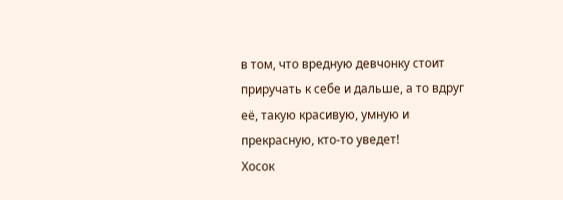в том, что вредную девчонку стоит приручать к себе и дальше, а то вдруг её, такую красивую, умную и прекрасную, кто-то уведет!
Хосок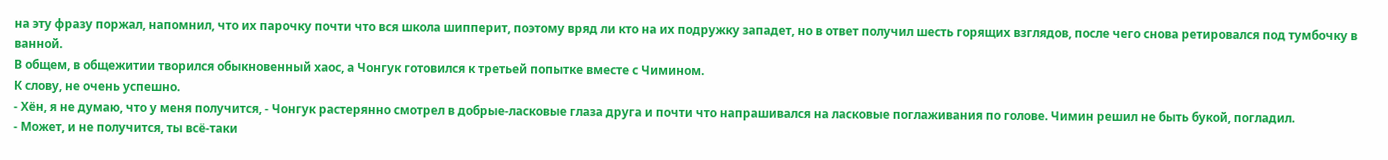на эту фразу поржал, напомнил, что их парочку почти что вся школа шипперит, поэтому вряд ли кто на их подружку западет, но в ответ получил шесть горящих взглядов, после чего снова ретировался под тумбочку в ванной.
В общем, в общежитии творился обыкновенный хаос, а Чонгук готовился к третьей попытке вместе с Чимином.
К слову, не очень успешно.
- Хён, я не думаю, что у меня получится, - Чонгук растерянно смотрел в добрые-ласковые глаза друга и почти что напрашивался на ласковые поглаживания по голове. Чимин решил не быть букой, погладил.
- Может, и не получится, ты всё-таки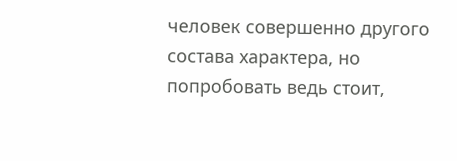человек совершенно другого состава характера, но попробовать ведь стоит,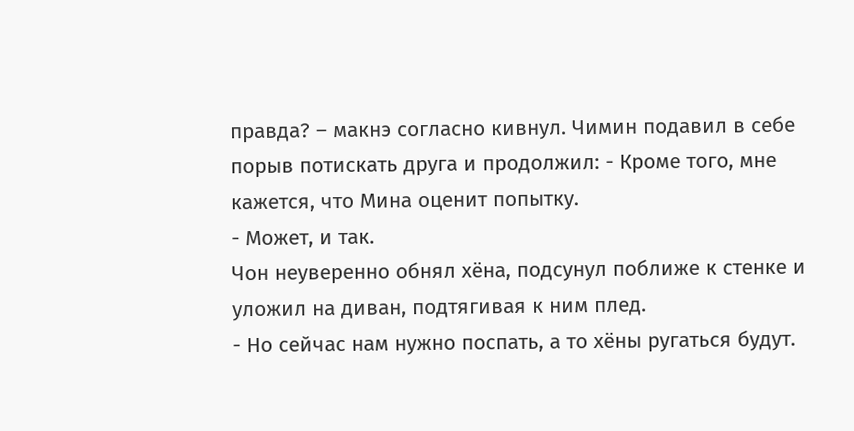правда? – макнэ согласно кивнул. Чимин подавил в себе порыв потискать друга и продолжил: - Кроме того, мне кажется, что Мина оценит попытку.
- Может, и так.
Чон неуверенно обнял хёна, подсунул поближе к стенке и уложил на диван, подтягивая к ним плед.
- Но сейчас нам нужно поспать, а то хёны ругаться будут.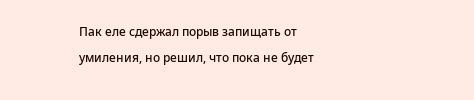Пак еле сдержал порыв запищать от умиления, но решил, что пока не будет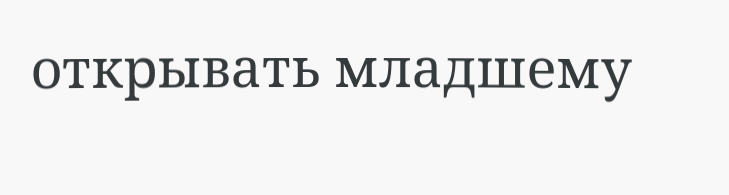открывать младшему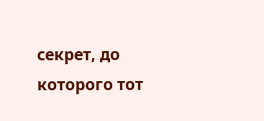секрет, до которого тот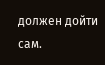должен дойти сам.